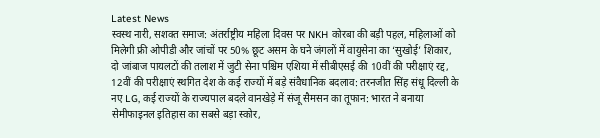Latest News
स्वस्थ नारी, सशक्त समाज: अंतर्राष्ट्रीय महिला दिवस पर NKH कोरबा की बड़ी पहल, महिलाओं को मिलेगी फ्री ओपीडी और जांचों पर 50% छूट असम के घने जंगलों में वायुसेना का ‘सुखोई’ शिकार, दो जांबाज पायलटों की तलाश में जुटी सेना पश्चिम एशिया में सीबीएसई की 10वीं की परीक्षाएं रद्द, 12वीं की परीक्षाएं स्थगित देश के कई राज्यों में बड़े संवैधानिक बदलाव: तरनजीत सिंह संधू दिल्ली के नए LG, कई राज्यों के राज्यपाल बदले वानखेड़े में संजू सैमसन का तूफान: भारत ने बनाया सेमीफाइनल इतिहास का सबसे बड़ा स्कोर,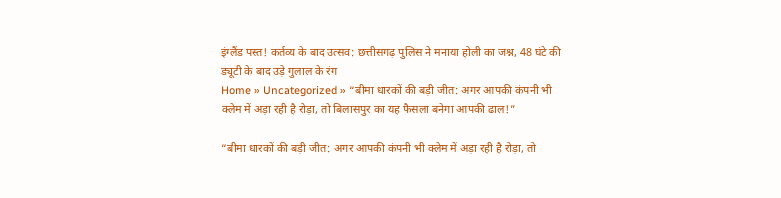इंग्लैंड पस्त! कर्तव्य के बाद उत्सव: छत्तीसगढ़ पुलिस ने मनाया होली का जश्न, 48 घंटे की ड्यूटी के बाद उड़े गुलाल के रंग
Home » Uncategorized » “बीमा धारकों की बड़ी जीत: अगर आपकी कंपनी भी क्लेम में अड़ा रही है रोड़ा, तो बिलासपुर का यह फैसला बनेगा आपकी ढाल!”

“बीमा धारकों की बड़ी जीत: अगर आपकी कंपनी भी क्लेम में अड़ा रही है रोड़ा, तो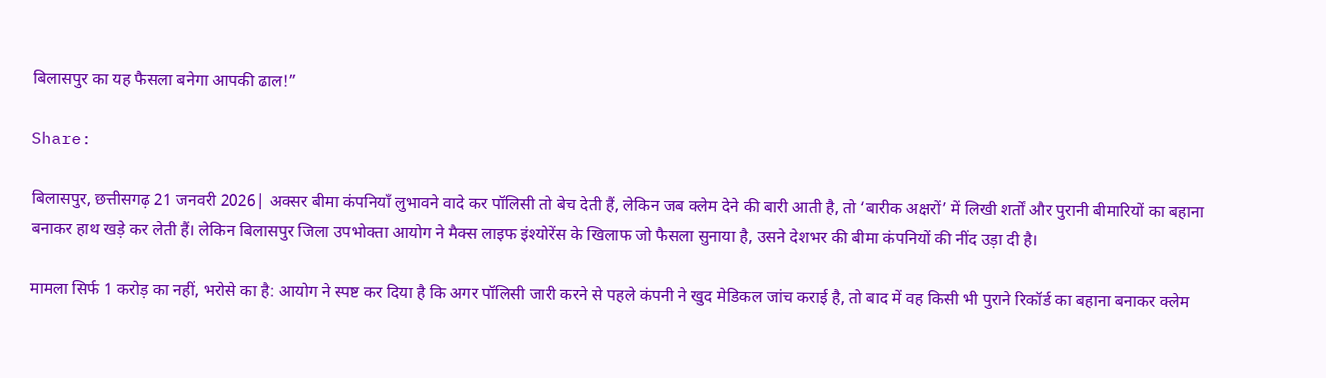बिलासपुर का यह फैसला बनेगा आपकी ढाल!”

Share:

बिलासपुर, छत्तीसगढ़ 21 जनवरी 2026| अक्सर बीमा कंपनियाँ लुभावने वादे कर पॉलिसी तो बेच देती हैं, लेकिन जब क्लेम देने की बारी आती है, तो ‘बारीक अक्षरों’ में लिखी शर्तों और पुरानी बीमारियों का बहाना बनाकर हाथ खड़े कर लेती हैं। लेकिन बिलासपुर जिला उपभोक्ता आयोग ने मैक्स लाइफ इंश्योरेंस के खिलाफ जो फैसला सुनाया है, उसने देशभर की बीमा कंपनियों की नींद उड़ा दी है।

मामला सिर्फ 1 करोड़ का नहीं, भरोसे का है: आयोग ने स्पष्ट कर दिया है कि अगर पॉलिसी जारी करने से पहले कंपनी ने खुद मेडिकल जांच कराई है, तो बाद में वह किसी भी पुराने रिकॉर्ड का बहाना बनाकर क्लेम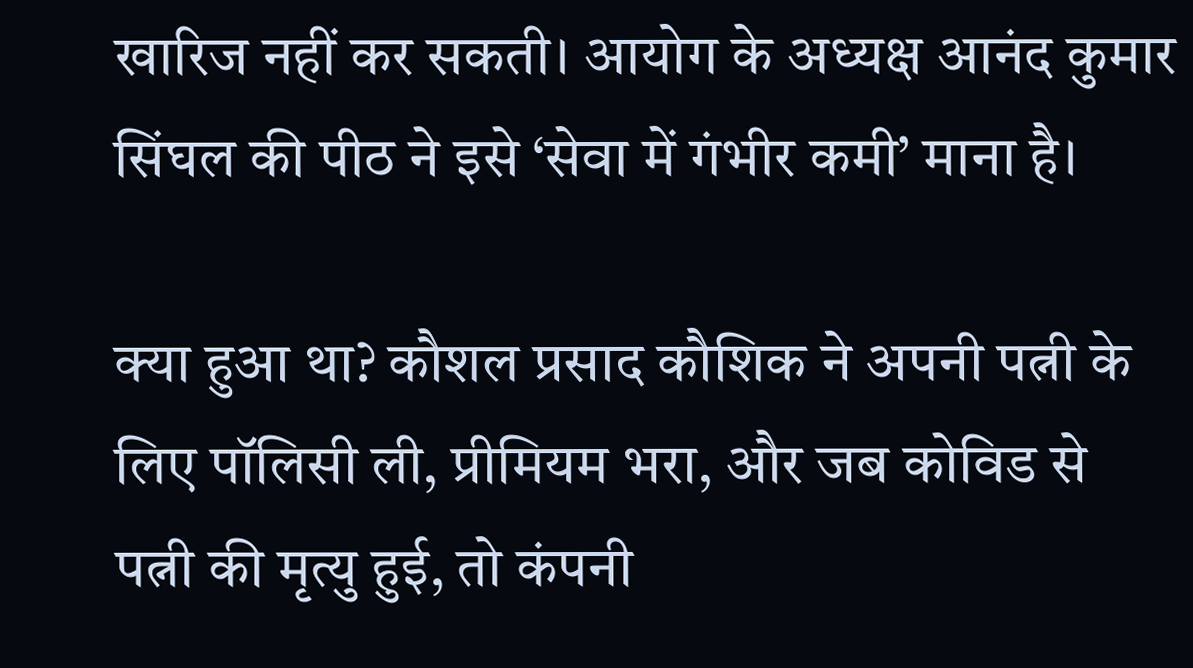खारिज नहीं कर सकती। आयोग के अध्यक्ष आनंद कुमार सिंघल की पीठ ने इसे ‘सेवा में गंभीर कमी’ माना है।

क्या हुआ था? कौशल प्रसाद कौशिक ने अपनी पत्नी के लिए पॉलिसी ली, प्रीमियम भरा, और जब कोविड से पत्नी की मृत्यु हुई, तो कंपनी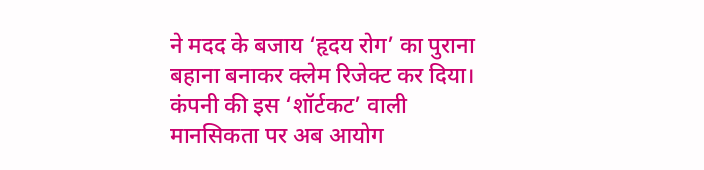ने मदद के बजाय ‘हृदय रोग’ का पुराना बहाना बनाकर क्लेम रिजेक्ट कर दिया। कंपनी की इस ‘शॉर्टकट’ वाली मानसिकता पर अब आयोग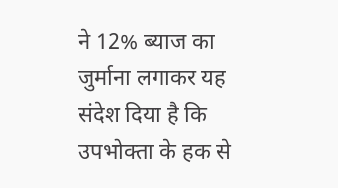ने 12% ब्याज का जुर्माना लगाकर यह संदेश दिया है कि उपभोक्ता के हक से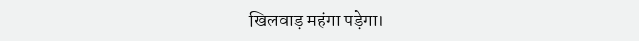खिलवाड़ महंगा पड़ेगा।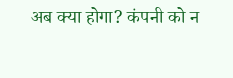अब क्या होगा? कंपनी को न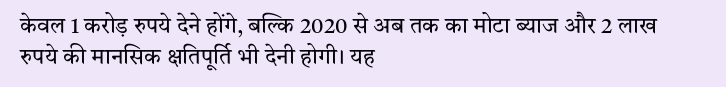केवल 1 करोड़ रुपये देने होंगे, बल्कि 2020 से अब तक का मोटा ब्याज और 2 लाख रुपये की मानसिक क्षतिपूर्ति भी देनी होगी। यह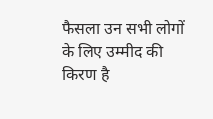फैसला उन सभी लोगों के लिए उम्मीद की किरण है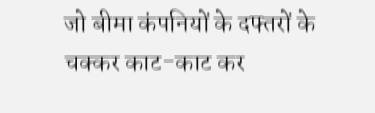जो बीमा कंपनियों के दफ्तरों के चक्कर काट-काट कर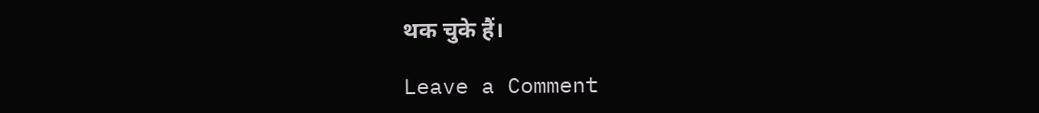थक चुके हैं।

Leave a Comment